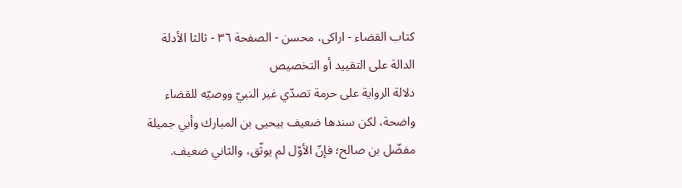كتاب القضاء - اراکی، محسن - الصفحة ٣٦ - ثالثا الأدلة الدالة على التقييد أو التخصيص
دلالة الرواية على حرمة تصدّي غير النبيّ ووصيّه للقضاء واضحة، لكن سندها ضعيف بيحيى بن المبارك وأبي جميلة مفضّل بن صالح؛ فإنّ الأوّل لم يوثّق، والثاني ضعيف.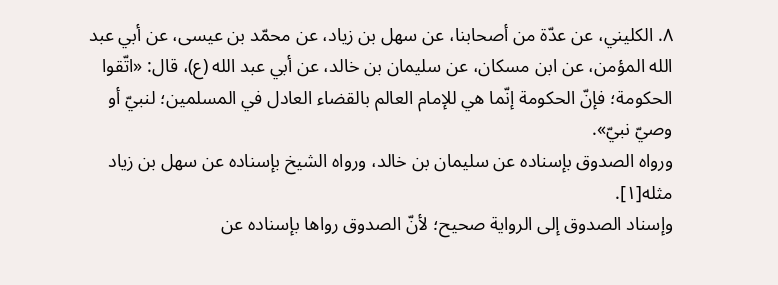٨. الكليني، عن عدّة من أصحابنا، عن سهل بن زياد، عن محمّد بن عيسى، عن أبي عبد الله المؤمن، عن ابن مسكان، عن سليمان بن خالد، عن أبي عبد الله (ع)، قال: «اتّقوا الحكومة؛ فإنّ الحكومة إنّما هي للإمام العالم بالقضاء العادل في المسلمين؛ لنبيّ أو وصيّ نبيّ».
ورواه الصدوق بإسناده عن سليمان بن خالد، ورواه الشيخ بإسناده عن سهل بن زياد مثله[١].
وإسناد الصدوق إلى الرواية صحيح؛ لأنّ الصدوق رواها بإسناده عن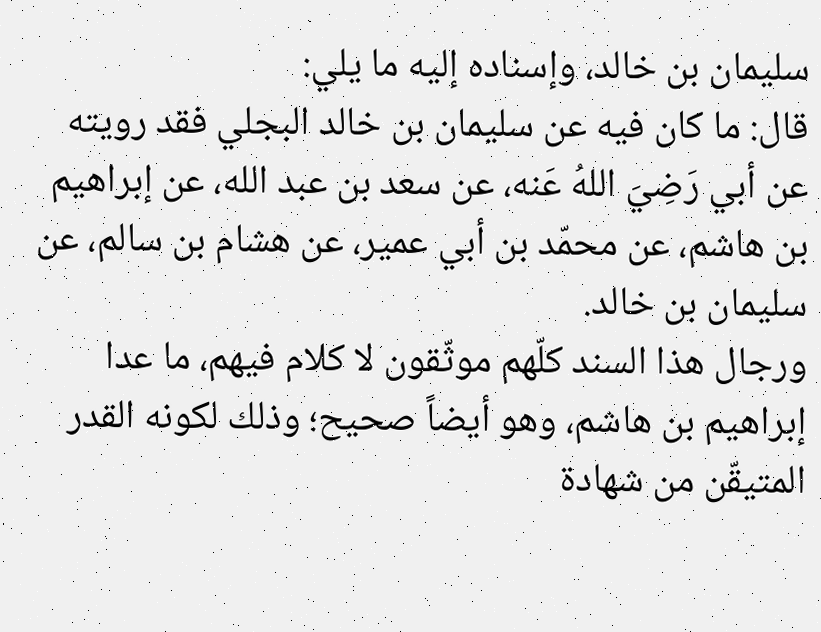سليمان بن خالد، وإسناده إليه ما يلي:
قال: ما كان فيه عن سليمان بن خالد البجلي فقد رويته عن أبي رَضِيَ اللهُ عَنه، عن سعد بن عبد الله، عن إبراهيم بن هاشم، عن محمّد بن أبي عمير، عن هشام بن سالم، عن سليمان بن خالد.
ورجال هذا السند كلّهم موثّقون لا كلام فيهم، ما عدا إبراهيم بن هاشم، وهو أيضاً صحيح؛ وذلك لكونه القدر المتيقّن من شهادة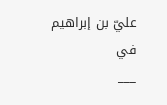عليّ بن إبراهيم في
___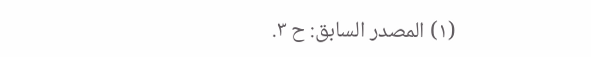(١) المصدر السابق: ح ٣.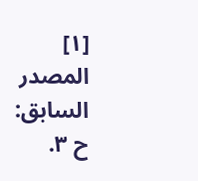[١] المصدر السابق: ح ٣.